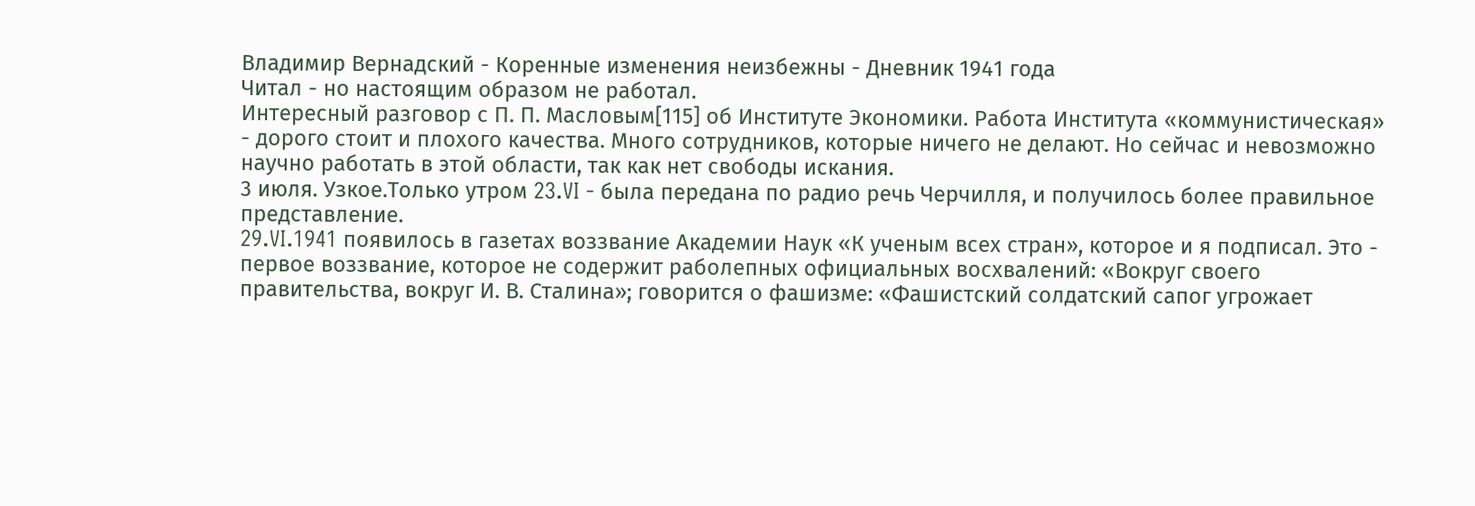Владимир Вернадский - Коренные изменения неизбежны - Дневник 1941 года
Читал - но настоящим образом не работал.
Интересный разговор с П. П. Масловым[115] об Институте Экономики. Работа Института «коммунистическая» - дорого стоит и плохого качества. Много сотрудников, которые ничего не делают. Но сейчас и невозможно научно работать в этой области, так как нет свободы искания.
3 июля. Узкое.Только утром 23.VI - была передана по радио речь Черчилля, и получилось более правильное представление.
29.VI.1941 появилось в газетах воззвание Академии Наук «К ученым всех стран», которое и я подписал. Это - первое воззвание, которое не содержит раболепных официальных восхвалений: «Вокруг своего правительства, вокруг И. В. Сталина»; говорится о фашизме: «Фашистский солдатский сапог угрожает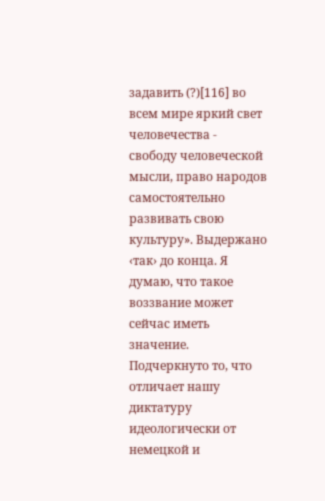задавить (?)[116] во всем мире яркий свет человечества - свободу человеческой мысли, право народов самостоятельно развивать свою культуру». Выдержано ‹так› до конца. Я думаю, что такое воззвание может сейчас иметь значение. Подчеркнуто то, что отличает нашу диктатуру идеологически от немецкой и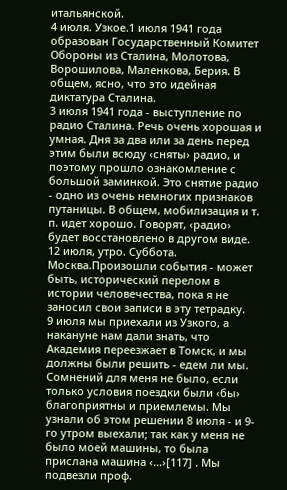итальянской.
4 июля. Узкое.1 июля 1941 года образован Государственный Комитет Обороны из Сталина, Молотова, Ворошилова, Маленкова, Берия. В общем, ясно, что это идейная диктатура Сталина.
3 июля 1941 года - выступление по радио Сталина. Речь очень хорошая и умная. Дня за два или за день перед этим были всюду ‹сняты› радио, и поэтому прошло ознакомление с большой заминкой. Это снятие радио - одно из очень немногих признаков путаницы. В общем, мобилизация и т. п. идет хорошо. Говорят, ‹радио› будет восстановлено в другом виде.
12 июля, утро. Суббота. Москва.Произошли события - может быть, исторический перелом в истории человечества, пока я не заносил свои записи в эту тетрадку.
9 июля мы приехали из Узкого, а накануне нам дали знать, что Академия переезжает в Томск, и мы должны были решить - едем ли мы.
Сомнений для меня не было, если только условия поездки были ‹бы› благоприятны и приемлемы. Мы узнали об этом решении 8 июля - и 9-го утром выехали; так как у меня не было моей машины, то была прислана машина ‹…›[117] . Мы подвезли проф.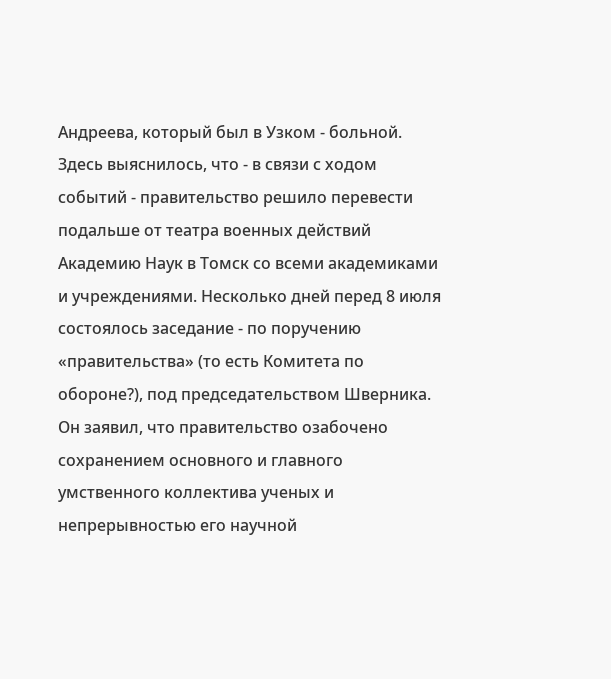Андреева, который был в Узком - больной.
Здесь выяснилось, что - в связи с ходом событий - правительство решило перевести подальше от театра военных действий Академию Наук в Томск со всеми академиками и учреждениями. Несколько дней перед 8 июля состоялось заседание - по поручению «правительства» (то есть Комитета по обороне?), под председательством Шверника. Он заявил, что правительство озабочено сохранением основного и главного умственного коллектива ученых и непрерывностью его научной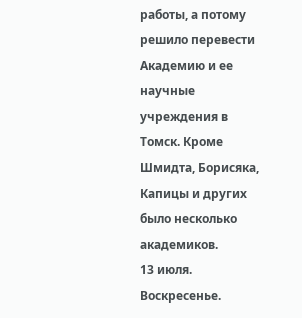работы, а потому решило перевести Академию и ее научные учреждения в Томск. Кроме Шмидта, Борисяка, Капицы и других было несколько академиков.
13 июля. Воскресенье.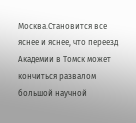Москва.Становится все яснее и яснее, что переезд Академии в Томск может кончиться развалом большой научной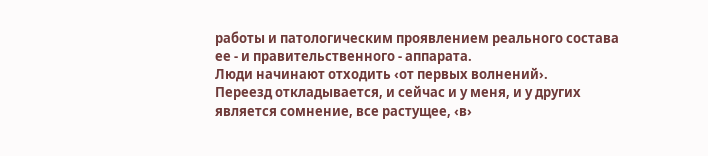работы и патологическим проявлением реального состава ее - и правительственного - аппарата.
Люди начинают отходить ‹от первых волнений›.
Переезд откладывается, и сейчас и у меня, и у других является сомнение, все растущее, ‹в›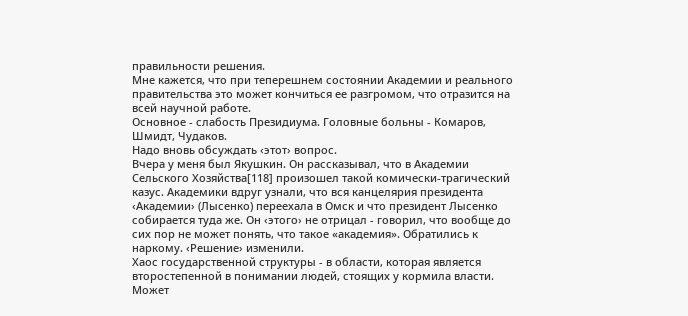правильности решения.
Мне кажется, что при теперешнем состоянии Академии и реального правительства это может кончиться ее разгромом, что отразится на всей научной работе.
Основное - слабость Президиума. Головные больны - Комаров, Шмидт, Чудаков.
Надо вновь обсуждать ‹этот› вопрос.
Вчера у меня был Якушкин. Он рассказывал, что в Академии Сельского Хозяйства[118] произошел такой комически-трагический казус. Академики вдруг узнали, что вся канцелярия президента ‹Академии› (Лысенко) переехала в Омск и что президент Лысенко собирается туда же. Он ‹этого› не отрицал - говорил, что вообще до сих пор не может понять, что такое «академия». Обратились к наркому. ‹Решение› изменили.
Хаос государственной структуры - в области, которая является второстепенной в понимании людей, стоящих у кормила власти. Может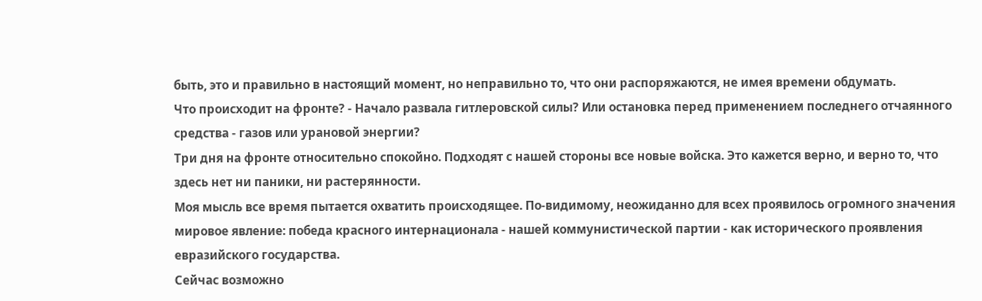быть, это и правильно в настоящий момент, но неправильно то, что они распоряжаются, не имея времени обдумать.
Что происходит на фронте? - Начало развала гитлеровской силы? Или остановка перед применением последнего отчаянного средства - газов или урановой энергии?
Три дня на фронте относительно спокойно. Подходят с нашей стороны все новые войска. Это кажется верно, и верно то, что здесь нет ни паники, ни растерянности.
Моя мысль все время пытается охватить происходящее. По-видимому, неожиданно для всех проявилось огромного значения мировое явление: победа красного интернационала - нашей коммунистической партии - как исторического проявления евразийского государства.
Сейчас возможно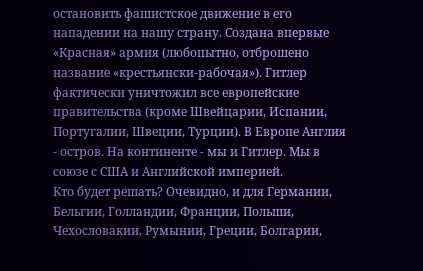остановить фашистское движение в его нападении на нашу страну. Создана впервые «Красная» армия (любопытно, отброшено название «крестьянски-рабочая»). Гитлер фактически уничтожил все европейские правительства (кроме Швейцарии, Испании, Португалии, Швеции, Турции). В Европе Англия - остров. На континенте - мы и Гитлер. Мы в союзе с США и Английской империей.
Кто будет решать? Очевидно, и для Германии, Бельгии, Голландии, Франции, Польши, Чехословакии, Румынии, Греции, Болгарии,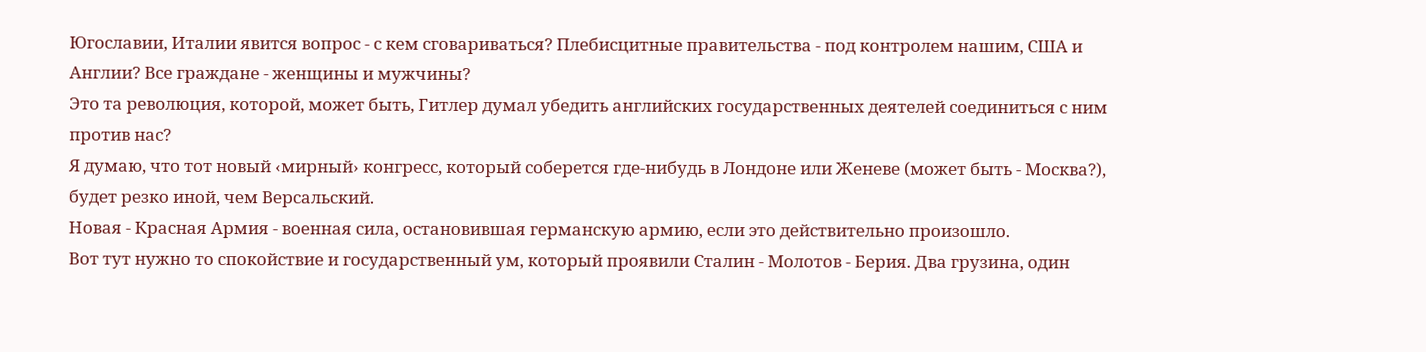Югославии, Италии явится вопрос - с кем сговариваться? Плебисцитные правительства - под контролем нашим, США и Англии? Все граждане - женщины и мужчины?
Это та революция, которой, может быть, Гитлер думал убедить английских государственных деятелей соединиться с ним против нас?
Я думаю, что тот новый ‹мирный› конгресс, который соберется где-нибудь в Лондоне или Женеве (может быть - Москва?), будет резко иной, чем Версальский.
Новая - Красная Армия - военная сила, остановившая германскую армию, если это действительно произошло.
Вот тут нужно то спокойствие и государственный ум, который проявили Сталин - Молотов - Берия. Два грузина, один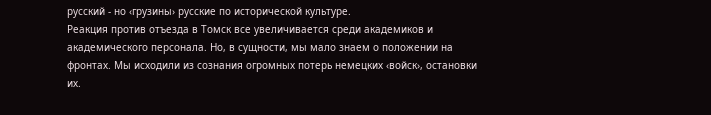русский - но ‹грузины› русские по исторической культуре.
Реакция против отъезда в Томск все увеличивается среди академиков и академического персонала. Но, в сущности, мы мало знаем о положении на фронтах. Мы исходили из сознания огромных потерь немецких ‹войск›, остановки их.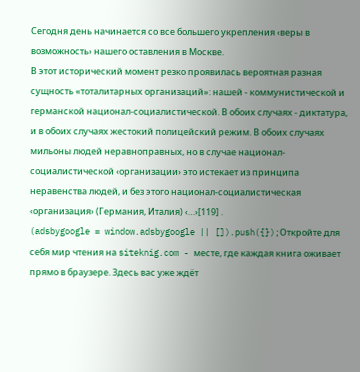Сегодня день начинается со все большего укрепления ‹веры в возможность› нашего оставления в Москве.
В этот исторический момент резко проявилась вероятная разная сущность «тоталитарных организаций»: нашей - коммунистической и германской национал-социалистической. В обоих случаях - диктатура, и в обоих случаях жестокий полицейский режим. В обоих случаях мильоны людей неравноправных, но в случае национал-социалистической ‹организации› это истекает из принципа неравенства людей, и без этого национал-социалистическая ‹организация› (Германия, Италия) ‹…›[119] .
(adsbygoogle = window.adsbygoogle || []).push({});Откройте для себя мир чтения на siteknig.com - месте, где каждая книга оживает прямо в браузере. Здесь вас уже ждёт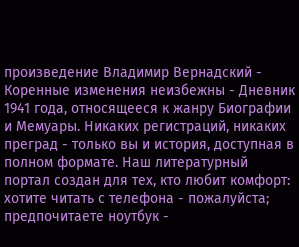произведение Владимир Вернадский - Коренные изменения неизбежны - Дневник 1941 года, относящееся к жанру Биографии и Мемуары. Никаких регистраций, никаких преград - только вы и история, доступная в полном формате. Наш литературный портал создан для тех, кто любит комфорт: хотите читать с телефона - пожалуйста; предпочитаете ноутбук -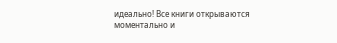идеально! Все книги открываются моментально и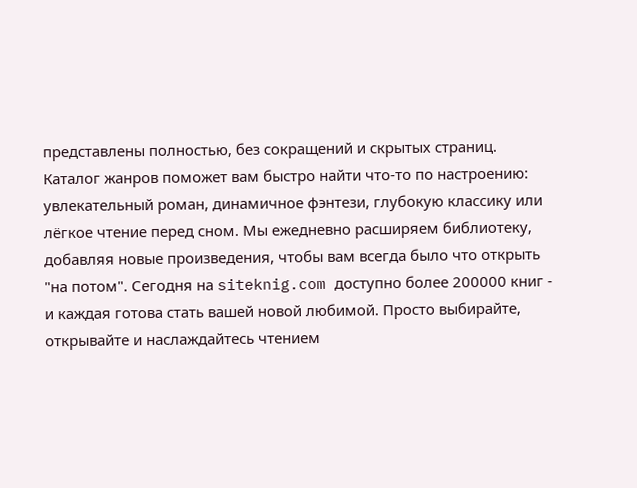представлены полностью, без сокращений и скрытых страниц. Каталог жанров поможет вам быстро найти что-то по настроению: увлекательный роман, динамичное фэнтези, глубокую классику или лёгкое чтение перед сном. Мы ежедневно расширяем библиотеку, добавляя новые произведения, чтобы вам всегда было что открыть "на потом". Сегодня на siteknig.com доступно более 200000 книг - и каждая готова стать вашей новой любимой. Просто выбирайте, открывайте и наслаждайтесь чтением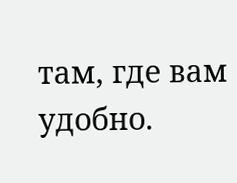там, где вам удобно.